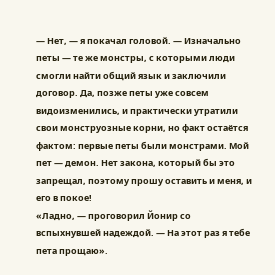— Нет, — я покачал головой. — Изначально петы — те же монстры, с которыми люди смогли найти общий язык и заключили договор. Да, позже петы уже совсем видоизменились, и практически утратили свои монструозные корни, но факт остаётся фактом: первые петы были монстрами. Мой пет — демон. Нет закона, который бы это запрещал, поэтому прошу оставить и меня, и его в покое!
«Ладно, — проговорил Йонир со вспыхнувшей надеждой. — На этот раз я тебе пета прощаю».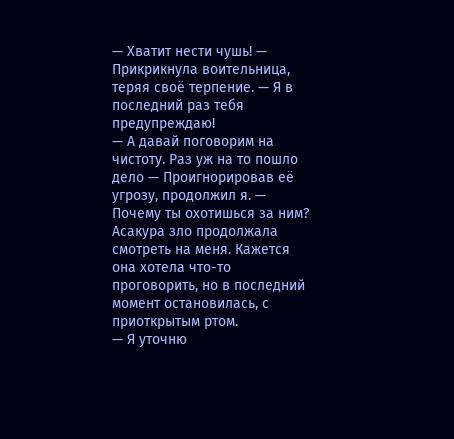— Хватит нести чушь! — Прикрикнула воительница, теряя своё терпение. — Я в последний раз тебя предупреждаю!
— А давай поговорим на чистоту. Раз уж на то пошло дело — Проигнорировав её угрозу, продолжил я. — Почему ты охотишься за ним?
Асакура зло продолжала смотреть на меня. Кажется она хотела что-то проговорить, но в последний момент остановилась, с приоткрытым ртом.
— Я уточню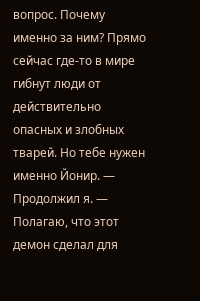вопрос. Почему именно за ним? Прямо сейчас где-то в мире гибнут люди от действительно опасных и злобных тварей. Но тебе нужен именно Йонир. — Продолжил я. — Полагаю, что этот демон сделал для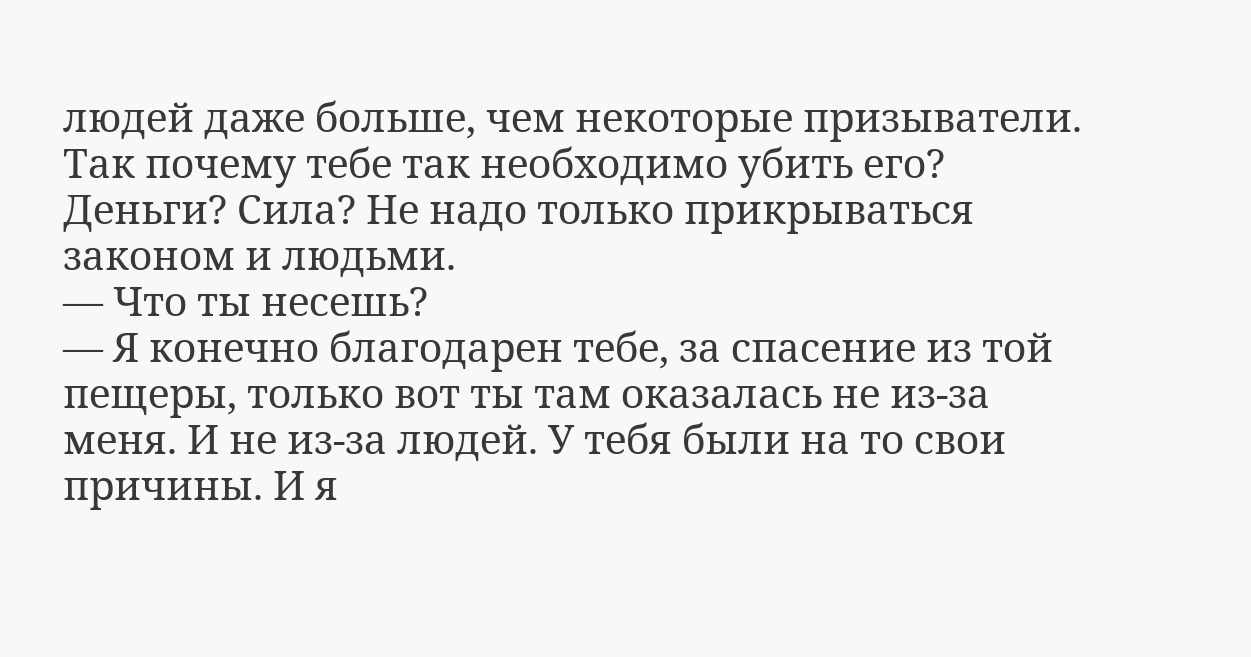людей даже больше, чем некоторые призыватели. Так почему тебе так необходимо убить его? Деньги? Сила? Не надо только прикрываться законом и людьми.
— Что ты несешь?
— Я конечно благодарен тебе, за спасение из той пещеры, только вот ты там оказалась не из-за меня. И не из-за людей. У тебя были на то свои причины. И я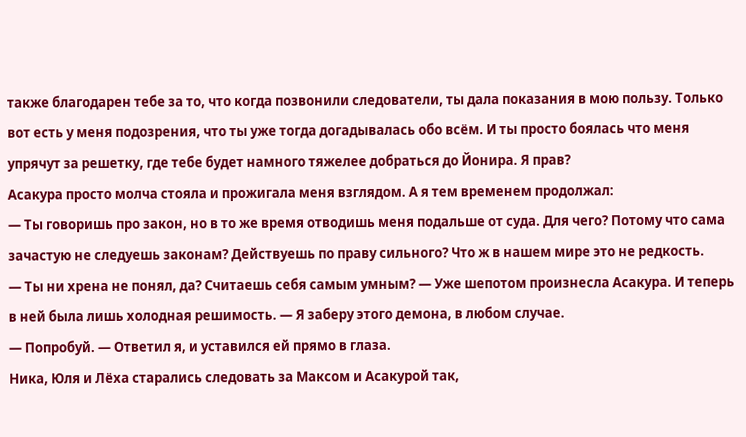также благодарен тебе за то, что когда позвонили следователи, ты дала показания в мою пользу. Только вот есть у меня подозрения, что ты уже тогда догадывалась обо всём. И ты просто боялась что меня упрячут за решетку, где тебе будет намного тяжелее добраться до Йонира. Я прав?
Асакура просто молча стояла и прожигала меня взглядом. А я тем временем продолжал:
— Ты говоришь про закон, но в то же время отводишь меня подальше от суда. Для чего? Потому что сама зачастую не следуешь законам? Действуешь по праву сильного? Что ж в нашем мире это не редкость.
— Ты ни хрена не понял, да? Считаешь себя самым умным? — Уже шепотом произнесла Асакура. И теперь в ней была лишь холодная решимость. — Я заберу этого демона, в любом случае.
— Попробуй. — Ответил я, и уставился ей прямо в глаза.
Ника, Юля и Лёха старались следовать за Максом и Асакурой так,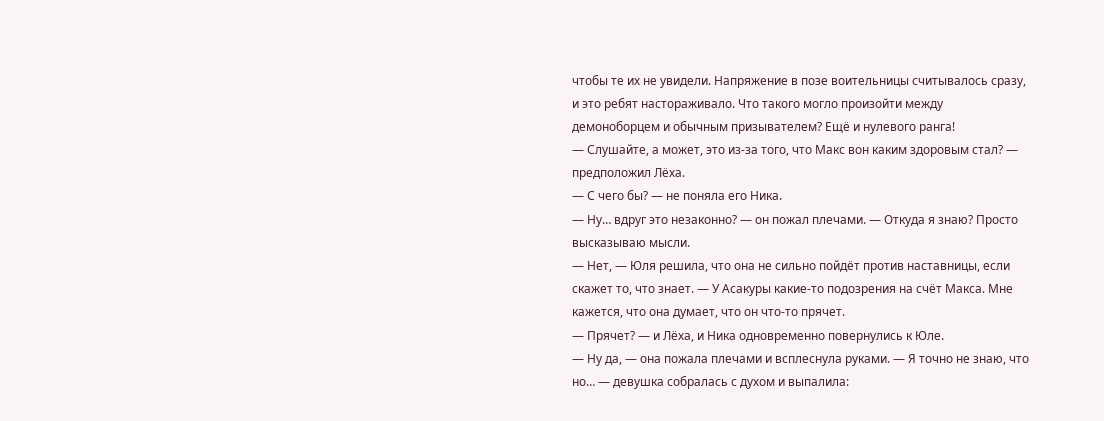чтобы те их не увидели. Напряжение в позе воительницы считывалось сразу, и это ребят настораживало. Что такого могло произойти между демоноборцем и обычным призывателем? Ещё и нулевого ранга!
— Слушайте, а может, это из-за того, что Макс вон каким здоровым стал? — предположил Лёха.
— С чего бы? — не поняла его Ника.
— Ну… вдруг это незаконно? — он пожал плечами. — Откуда я знаю? Просто высказываю мысли.
— Нет, — Юля решила, что она не сильно пойдёт против наставницы, если скажет то, что знает. — У Асакуры какие-то подозрения на счёт Макса. Мне кажется, что она думает, что он что-то прячет.
— Прячет? — и Лёха, и Ника одновременно повернулись к Юле.
— Ну да, — она пожала плечами и всплеснула руками. — Я точно не знаю, что но… — девушка собралась с духом и выпалила: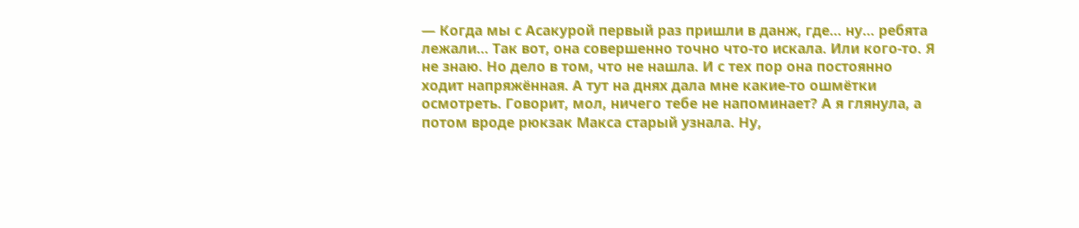— Когда мы с Асакурой первый раз пришли в данж, где… ну… ребята лежали… Так вот, она совершенно точно что-то искала. Или кого-то. Я не знаю. Но дело в том, что не нашла. И с тех пор она постоянно ходит напряжённая. А тут на днях дала мне какие-то ошмётки осмотреть. Говорит, мол, ничего тебе не напоминает? А я глянула, а потом вроде рюкзак Макса старый узнала. Ну,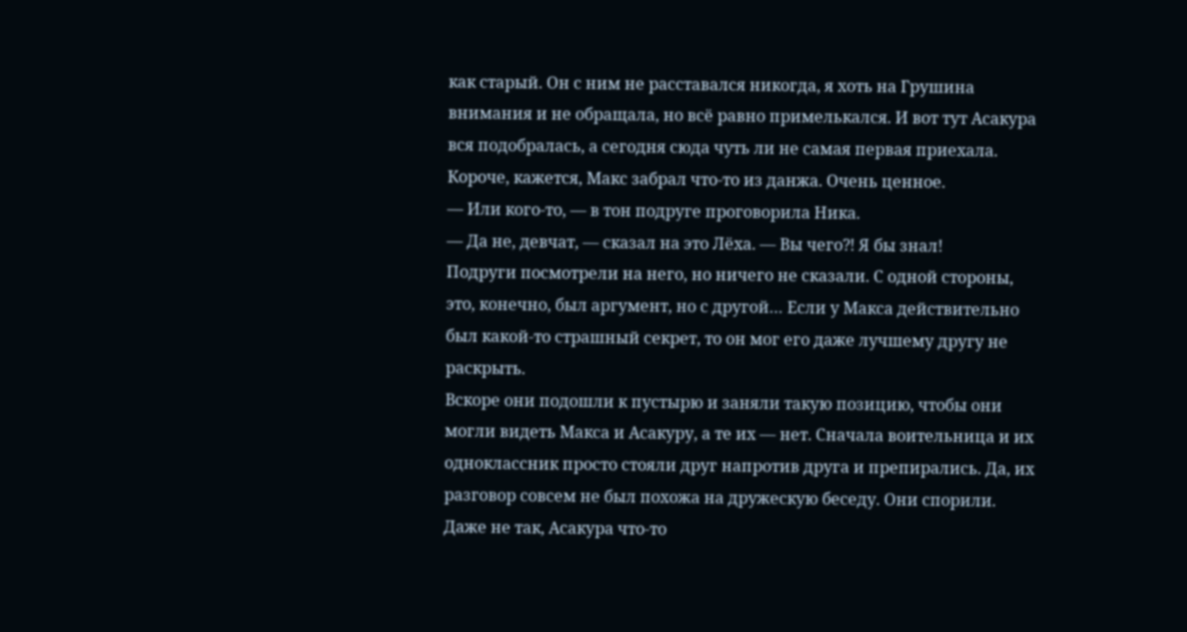как старый. Он с ним не расставался никогда, я хоть на Грушина внимания и не обращала, но всё равно примелькался. И вот тут Асакура вся подобралась, а сегодня сюда чуть ли не самая первая приехала. Короче, кажется, Макс забрал что-то из данжа. Очень ценное.
— Или кого-то, — в тон подруге проговорила Ника.
— Да не, девчат, — сказал на это Лёха. — Вы чего⁈ Я бы знал!
Подруги посмотрели на него, но ничего не сказали. С одной стороны, это, конечно, был аргумент, но с другой… Если у Макса действительно был какой-то страшный секрет, то он мог его даже лучшему другу не раскрыть.
Вскоре они подошли к пустырю и заняли такую позицию, чтобы они могли видеть Макса и Асакуру, а те их — нет. Сначала воительница и их одноклассник просто стояли друг напротив друга и препирались. Да, их разговор совсем не был похожа на дружескую беседу. Они спорили.
Даже не так, Асакура что-то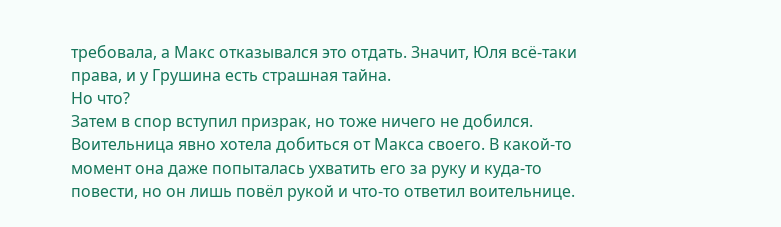требовала, а Макс отказывался это отдать. Значит, Юля всё-таки права, и у Грушина есть страшная тайна.
Но что?
Затем в спор вступил призрак, но тоже ничего не добился. Воительница явно хотела добиться от Макса своего. В какой-то момент она даже попыталась ухватить его за руку и куда-то повести, но он лишь повёл рукой и что-то ответил воительнице.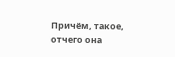Причём, такое, отчего она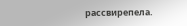рассвирепела.